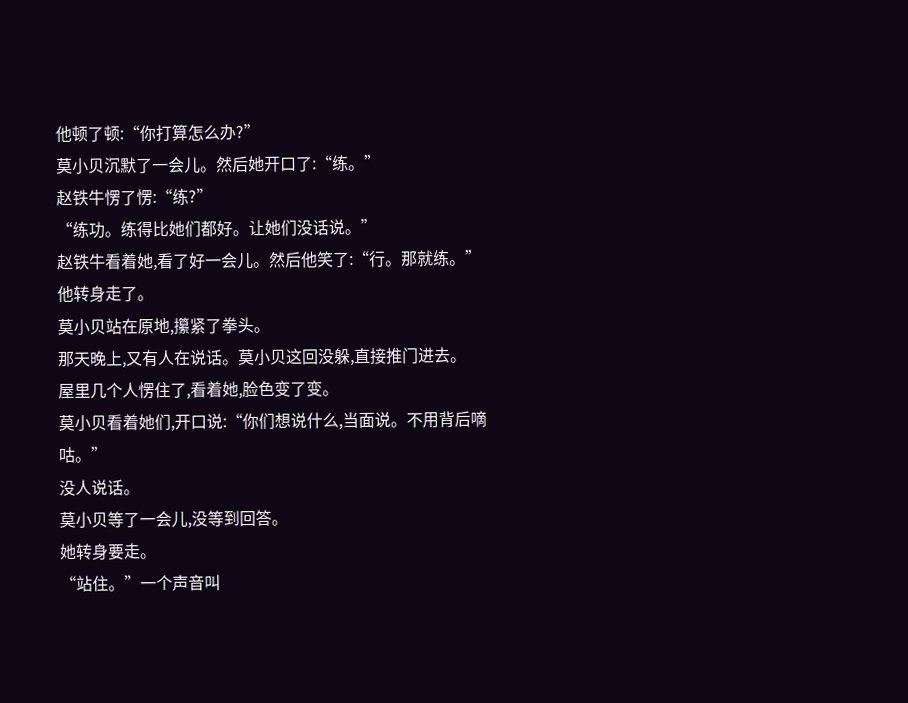他顿了顿:“你打算怎么办?”
莫小贝沉默了一会儿。然后她开口了:“练。”
赵铁牛愣了愣:“练?”
“练功。练得比她们都好。让她们没话说。”
赵铁牛看着她,看了好一会儿。然后他笑了:“行。那就练。”
他转身走了。
莫小贝站在原地,攥紧了拳头。
那天晚上,又有人在说话。莫小贝这回没躲,直接推门进去。
屋里几个人愣住了,看着她,脸色变了变。
莫小贝看着她们,开口说:“你们想说什么,当面说。不用背后嘀咕。”
没人说话。
莫小贝等了一会儿,没等到回答。
她转身要走。
“站住。”一个声音叫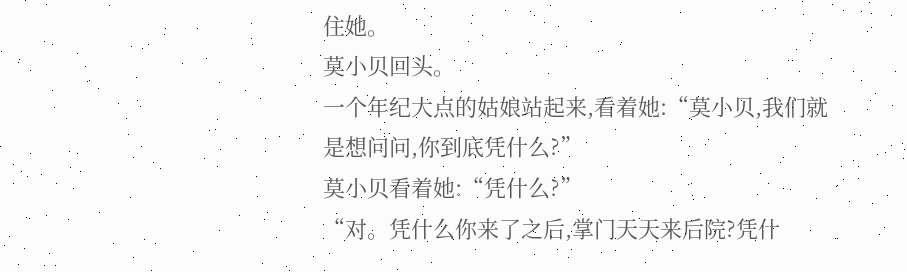住她。
莫小贝回头。
一个年纪大点的姑娘站起来,看着她:“莫小贝,我们就是想问问,你到底凭什么?”
莫小贝看着她:“凭什么?”
“对。凭什么你来了之后,掌门天天来后院?凭什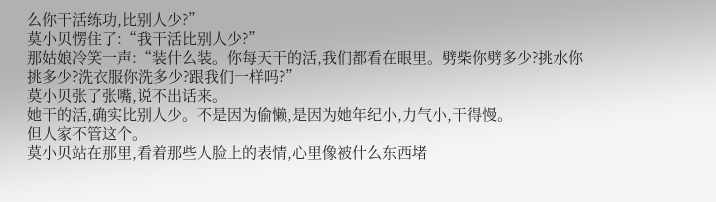么你干活练功,比别人少?”
莫小贝愣住了:“我干活比别人少?”
那姑娘冷笑一声:“装什么装。你每天干的活,我们都看在眼里。劈柴你劈多少?挑水你挑多少?洗衣服你洗多少?跟我们一样吗?”
莫小贝张了张嘴,说不出话来。
她干的活,确实比别人少。不是因为偷懒,是因为她年纪小,力气小,干得慢。
但人家不管这个。
莫小贝站在那里,看着那些人脸上的表情,心里像被什么东西堵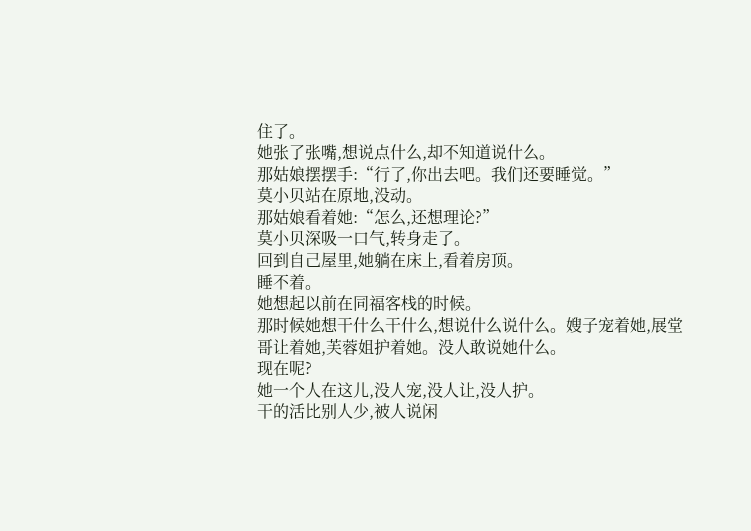住了。
她张了张嘴,想说点什么,却不知道说什么。
那姑娘摆摆手:“行了,你出去吧。我们还要睡觉。”
莫小贝站在原地,没动。
那姑娘看着她:“怎么,还想理论?”
莫小贝深吸一口气,转身走了。
回到自己屋里,她躺在床上,看着房顶。
睡不着。
她想起以前在同福客栈的时候。
那时候她想干什么干什么,想说什么说什么。嫂子宠着她,展堂哥让着她,芙蓉姐护着她。没人敢说她什么。
现在呢?
她一个人在这儿,没人宠,没人让,没人护。
干的活比别人少,被人说闲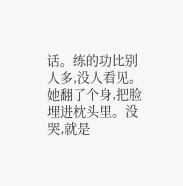话。练的功比别人多,没人看见。
她翻了个身,把脸埋进枕头里。没哭,就是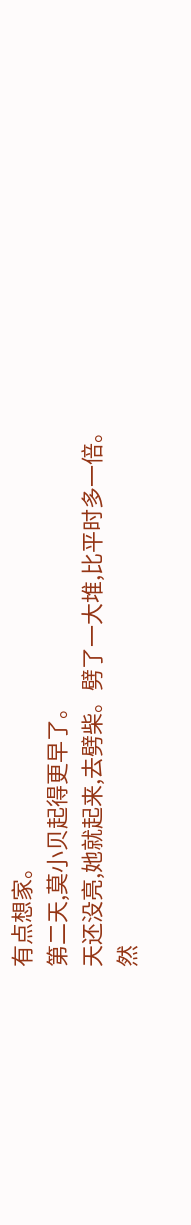有点想家。
第二天,莫小贝起得更早了。
天还没亮,她就起来,去劈柴。劈了一大堆,比平时多一倍。
然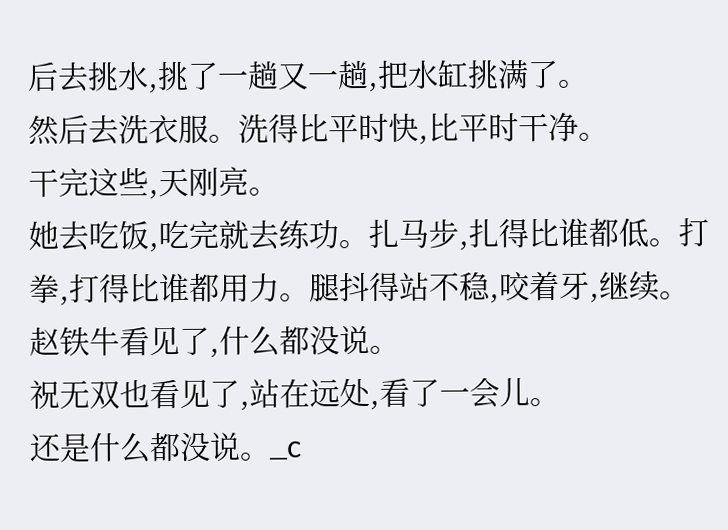后去挑水,挑了一趟又一趟,把水缸挑满了。
然后去洗衣服。洗得比平时快,比平时干净。
干完这些,天刚亮。
她去吃饭,吃完就去练功。扎马步,扎得比谁都低。打拳,打得比谁都用力。腿抖得站不稳,咬着牙,继续。
赵铁牛看见了,什么都没说。
祝无双也看见了,站在远处,看了一会儿。
还是什么都没说。_c